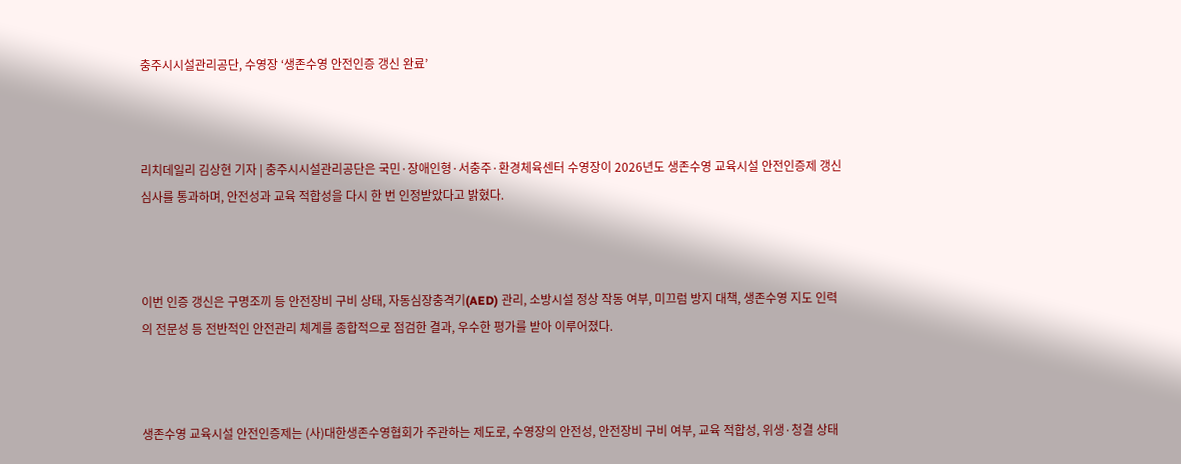충주시시설관리공단, 수영장 ‘생존수영 안전인증 갱신 완료’



리치데일리 김상현 기자 | 충주시시설관리공단은 국민·장애인형·서충주·환경체육센터 수영장이 2026년도 생존수영 교육시설 안전인증제 갱신 심사를 통과하며, 안전성과 교육 적합성을 다시 한 번 인정받았다고 밝혔다.



이번 인증 갱신은 구명조끼 등 안전장비 구비 상태, 자동심장충격기(AED) 관리, 소방시설 정상 작동 여부, 미끄럼 방지 대책, 생존수영 지도 인력의 전문성 등 전반적인 안전관리 체계를 종합적으로 점검한 결과, 우수한 평가를 받아 이루어졌다.



생존수영 교육시설 안전인증제는 (사)대한생존수영협회가 주관하는 제도로, 수영장의 안전성, 안전장비 구비 여부, 교육 적합성, 위생·청결 상태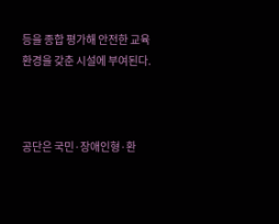등을 종합 평가해 안전한 교육환경을 갖춘 시설에 부여된다.



공단은 국민·장애인형·환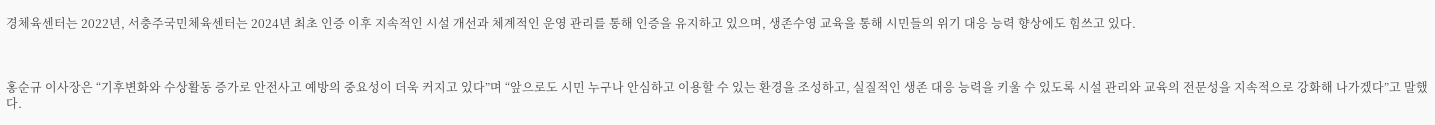경체육센터는 2022년, 서충주국민체육센터는 2024년 최초 인증 이후 지속적인 시설 개선과 체계적인 운영 관리를 통해 인증을 유지하고 있으며, 생존수영 교육을 통해 시민들의 위기 대응 능력 향상에도 힘쓰고 있다.



홍순규 이사장은 “기후변화와 수상활동 증가로 안전사고 예방의 중요성이 더욱 커지고 있다”며 “앞으로도 시민 누구나 안심하고 이용할 수 있는 환경을 조성하고, 실질적인 생존 대응 능력을 키울 수 있도록 시설 관리와 교육의 전문성을 지속적으로 강화해 나가겠다”고 말했다.